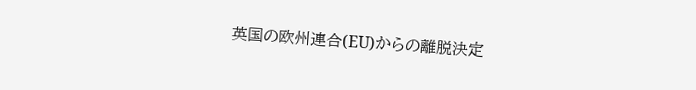英国の欧州連合(EU)からの離脱決定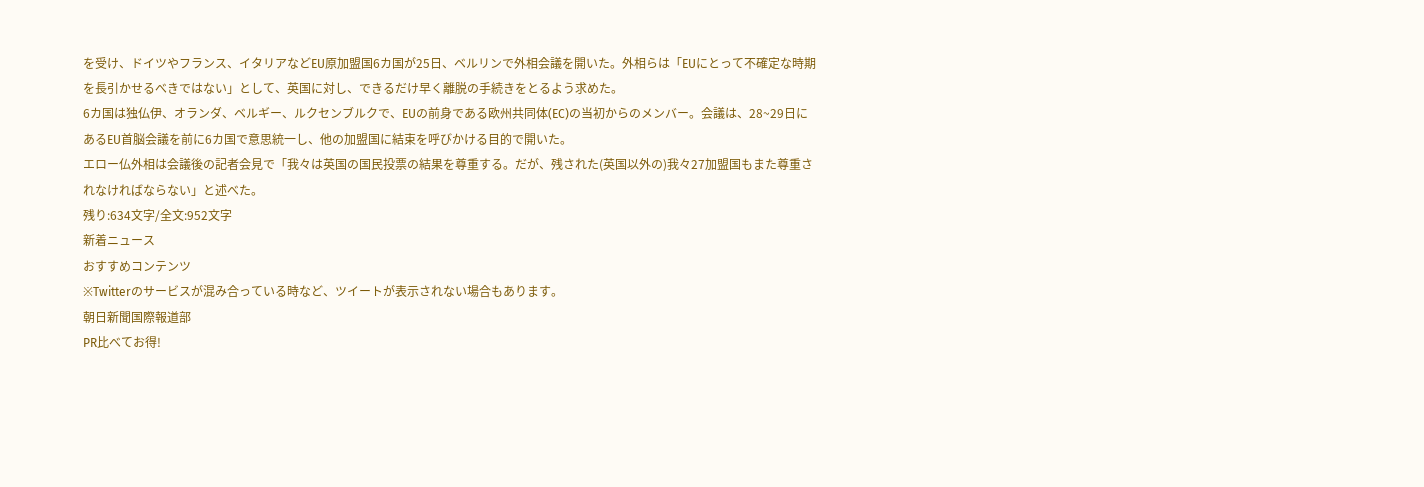を受け、ドイツやフランス、イタリアなどEU原加盟国6カ国が25日、ベルリンで外相会議を開いた。外相らは「EUにとって不確定な時期を長引かせるべきではない」として、英国に対し、できるだけ早く離脱の手続きをとるよう求めた。
6カ国は独仏伊、オランダ、ベルギー、ルクセンブルクで、EUの前身である欧州共同体(EC)の当初からのメンバー。会議は、28~29日にあるEU首脳会議を前に6カ国で意思統一し、他の加盟国に結束を呼びかける目的で開いた。
エロー仏外相は会議後の記者会見で「我々は英国の国民投票の結果を尊重する。だが、残された(英国以外の)我々27加盟国もまた尊重されなければならない」と述べた。
残り:634文字/全文:952文字
新着ニュース
おすすめコンテンツ
※Twitterのサービスが混み合っている時など、ツイートが表示されない場合もあります。
朝日新聞国際報道部
PR比べてお得!